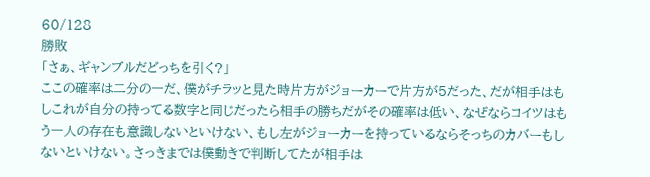60/128
勝敗
「さぁ、ギャンブルだどっちを引く?」
ここの確率は二分の一だ、僕がチラッと見た時片方がジョーカーで片方が5だった、だが相手はもしこれが自分の持ってる数字と同じだったら相手の勝ちだがその確率は低い、なぜならコイツはもう一人の存在も意識しないといけない、もし左がジョーカーを持っているならそっちのカバーもしないといけない。さっきまでは僕動きで判断してたが相手は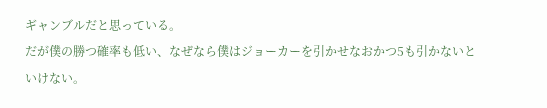ギャンブルだと思っている。
だが僕の勝つ確率も低い、なぜなら僕はジョーカーを引かせなおかつ5も引かないといけない。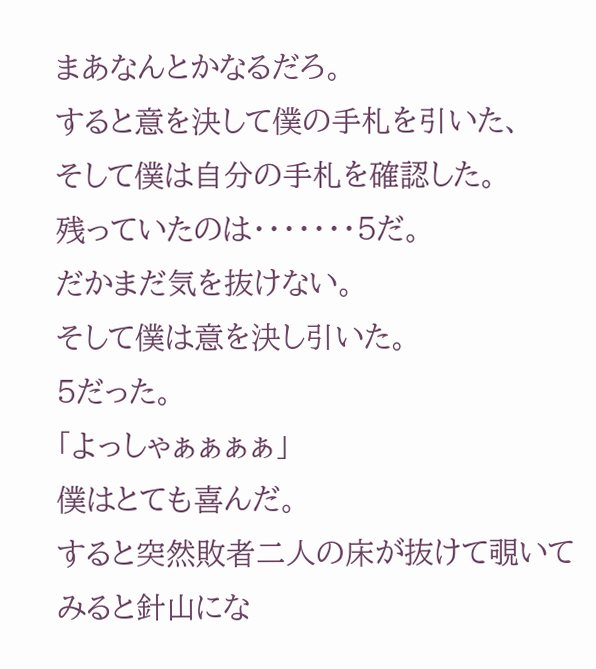まあなんとかなるだろ。
すると意を決して僕の手札を引いた、
そして僕は自分の手札を確認した。
残っていたのは・・・・・・・5だ。
だかまだ気を抜けない。
そして僕は意を決し引いた。
5だった。
「よっしゃぁぁぁぁ」
僕はとても喜んだ。
すると突然敗者二人の床が抜けて覗いてみると針山にな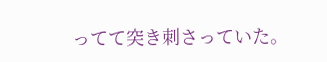ってて突き刺さっていた。